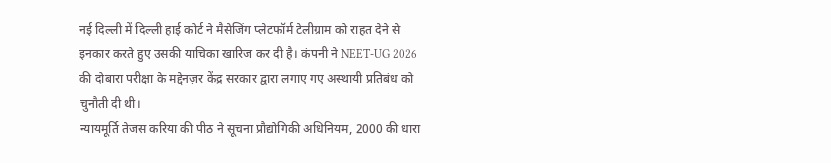नई दिल्ली में दिल्ली हाई कोर्ट ने मैसेजिंग प्लेटफॉर्म टेलीग्राम को राहत देने से इनकार करते हुए उसकी याचिका खारिज कर दी है। कंपनी ने NEET-UG 2026 की दोबारा परीक्षा के मद्देनज़र केंद्र सरकार द्वारा लगाए गए अस्थायी प्रतिबंध को चुनौती दी थी।
न्यायमूर्ति तेजस करिया की पीठ ने सूचना प्रौद्योगिकी अधिनियम, 2000 की धारा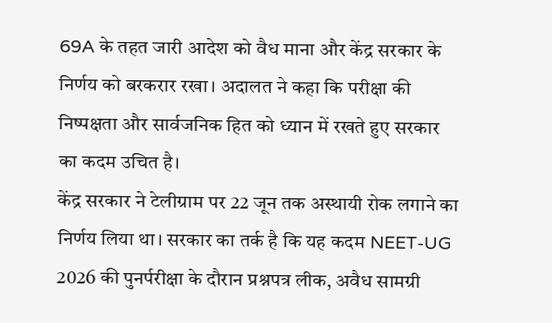69A के तहत जारी आदेश को वैध माना और केंद्र सरकार के निर्णय को बरकरार रखा। अदालत ने कहा कि परीक्षा की निष्पक्षता और सार्वजनिक हित को ध्यान में रखते हुए सरकार का कदम उचित है।
केंद्र सरकार ने टेलीग्राम पर 22 जून तक अस्थायी रोक लगाने का निर्णय लिया था। सरकार का तर्क है कि यह कदम NEET-UG 2026 की पुनर्परीक्षा के दौरान प्रश्नपत्र लीक, अवैध सामग्री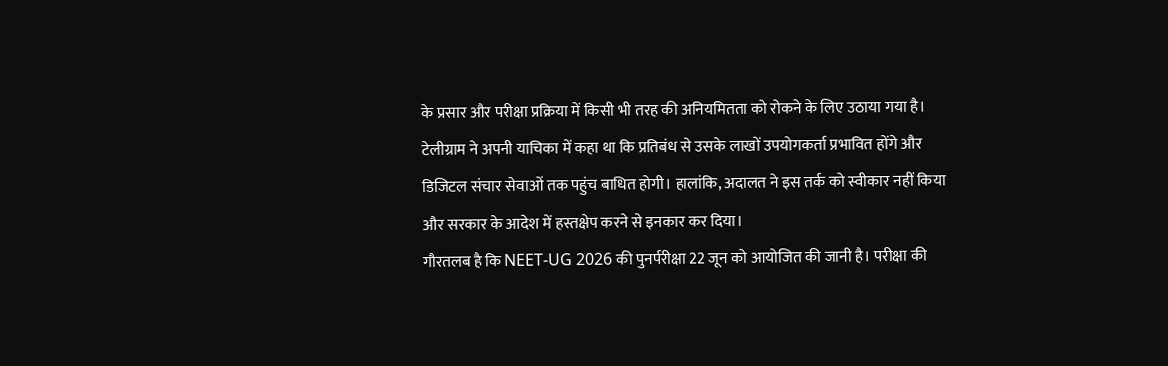के प्रसार और परीक्षा प्रक्रिया में किसी भी तरह की अनियमितता को रोकने के लिए उठाया गया है।
टेलीग्राम ने अपनी याचिका में कहा था कि प्रतिबंध से उसके लाखों उपयोगकर्ता प्रभावित होंगे और डिजिटल संचार सेवाओं तक पहुंच बाधित होगी। हालांकि, अदालत ने इस तर्क को स्वीकार नहीं किया और सरकार के आदेश में हस्तक्षेप करने से इनकार कर दिया।
गौरतलब है कि NEET-UG 2026 की पुनर्परीक्षा 22 जून को आयोजित की जानी है। परीक्षा की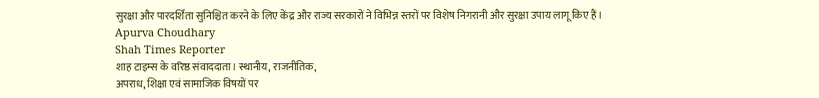सुरक्षा और पारदर्शिता सुनिश्चित करने के लिए केंद्र और राज्य सरकारों ने विभिन्न स्तरों पर विशेष निगरानी और सुरक्षा उपाय लागू किए हैं।
Apurva Choudhary
Shah Times Reporter
शाह टाइम्स के वरिष्ठ संवाददाता। स्थानीय, राजनीतिक,
अपराध, शिक्षा एवं सामाजिक विषयों पर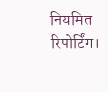नियमित रिपोर्टिंग।